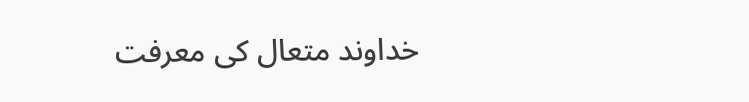خداوند متعال کی معرفت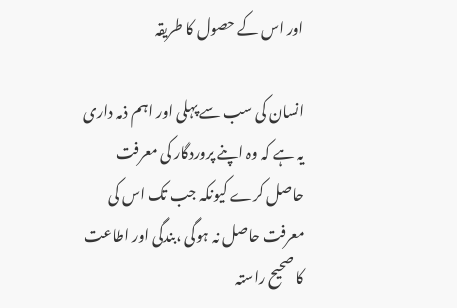اور اس کے حصول کا طریقہ

انسان کی سب سے پہلی اور اہم ذمہ داری یہ ہے کہ وہ اپنے پروردگار کی معرفت حاصل کرے کیونکہ جب تک اس کی معرفت حاصل نہ ہوگی ،بندگی اور اطاعت کا صحیح راستہ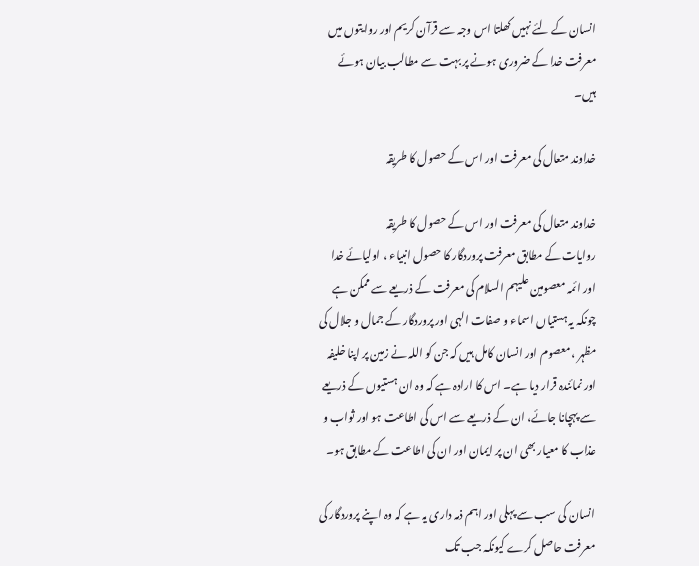انسان کے لئے نہیں کھلتا اس وجہ سے قرآن کریم اور روایتوں میں معرفت خدا کے ضروری ہونے پر بہت سے مطالب بیان ہوئے ہیں۔

خداوند متعال کی معرفت اور اس کے حصول کا طریقہ

خداوند متعال کی معرفت اور اس کے حصول کا طریقہ
روایات کے مطابق معرفت پروردگار کا حصول انبیاء ، اولیائے خدا اور ائمہ معصومین علیہم السلام کی معرفت کے ذریعے سے ممکن ہے چونکہ یہ ہستیاں اسماء و صفات الہی اور پروردگار کے جمال و جلال کی مظہر ، معصوم اور انسان کامل ہیں کہ جن کو اللہ نے زمین پر اپنا خلیفہ اور نمائندہ قرار دیا ہے۔ اس کا ارادہ ہے کہ وہ ان ہستیوں کے ذریعے سے پہچانا جائے، ان کے ذریعے سے اس کی اطاعت ہو اور ثواب و عذاب کا معیار بھی ان پر ایمان اور ان کی اطاعت کے مطابق ہو۔

انسان کی سب سے پہلی اور اہم ذمہ داری یہ ہے کہ وہ اپنے پروردگار کی معرفت حاصل کرے کیونکہ جب تک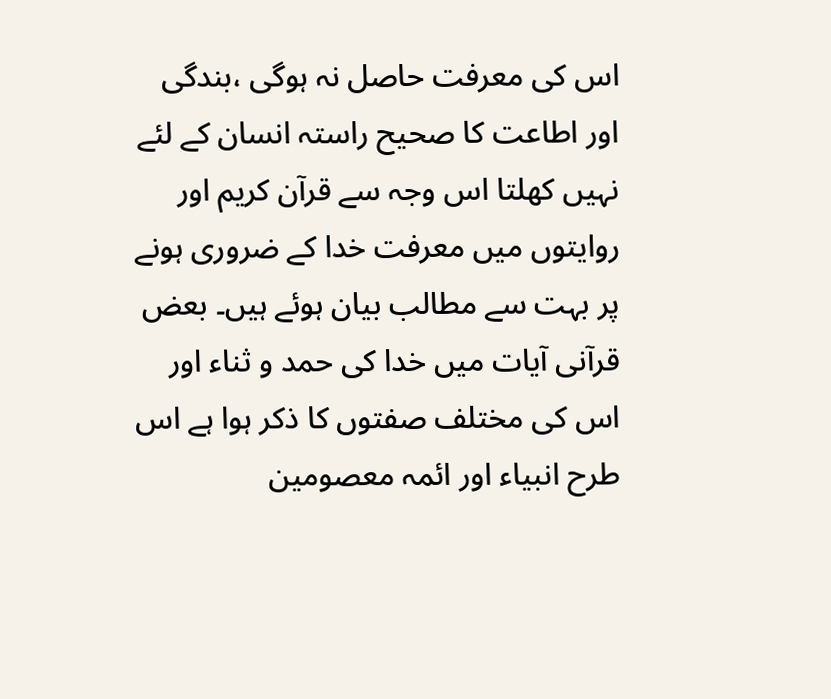اس کی معرفت حاصل نہ ہوگی ،بندگی اور اطاعت کا صحیح راستہ انسان کے لئے نہیں کھلتا اس وجہ سے قرآن کریم اور روایتوں میں معرفت خدا کے ضروری ہونے پر بہت سے مطالب بیان ہوئے ہیں۔ بعض قرآنی آیات میں خدا کی حمد و ثناء اور اس کی مختلف صفتوں کا ذکر ہوا ہے اس طرح انبیاء اور ائمہ معصومین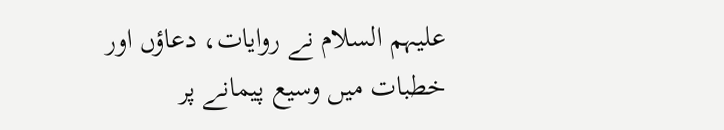علیہم السلام نے روایات، دعاؤں اور خطبات میں وسیع پیمانے پر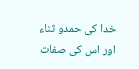خدا کی حمدو ثناء اور اس کی صفات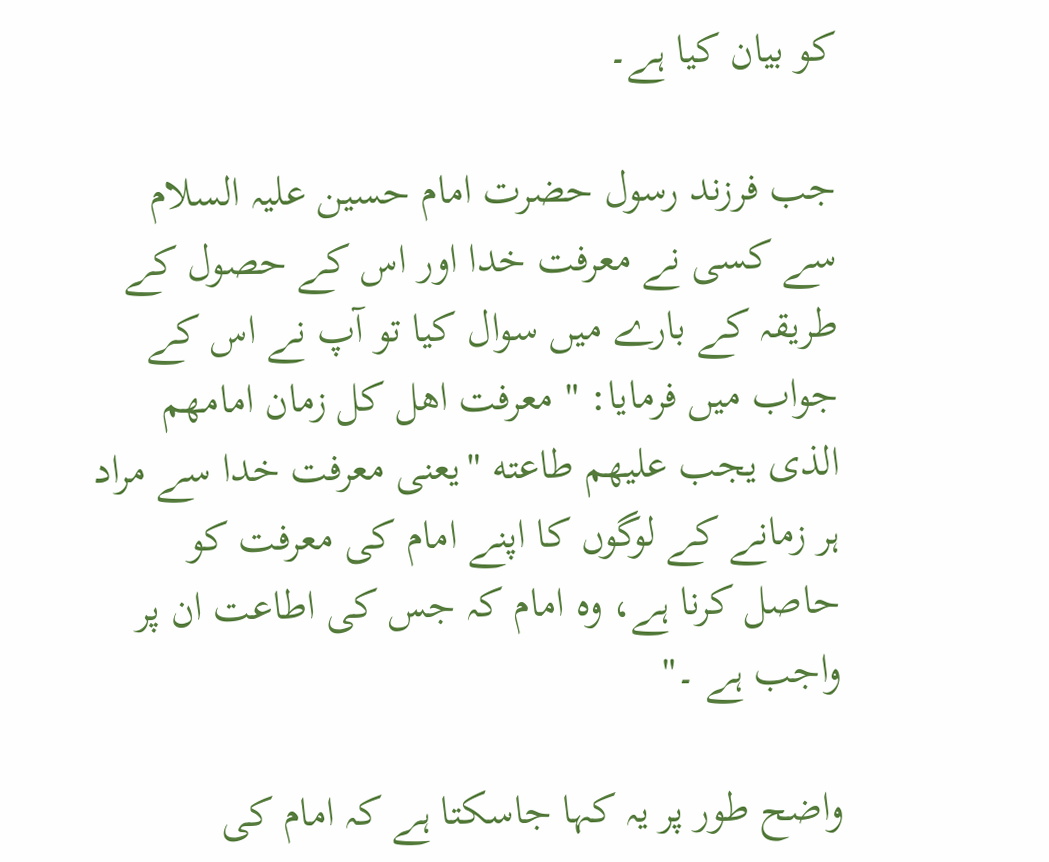کو بیان کیا ہے۔

جب فرزند رسول حضرت امام حسین علیہ السلام سے کسی نے معرفت خدا اور اس کے حصول کے طریقہ کے بارے میں سوال کیا تو آپ نے اس کے جواب میں فرمایا: " معرفت اھل کل زمان امامھم الذی یجب علیھم طاعته "یعنی معرفت خدا سے مراد ہر زمانے کے لوگوں کا اپنے امام کی معرفت کو حاصل کرنا ہے، وہ امام کہ جس کی اطاعت ان پر واجب ہے ۔"

واضح طور پر یہ کہا جاسکتا ہے کہ امام کی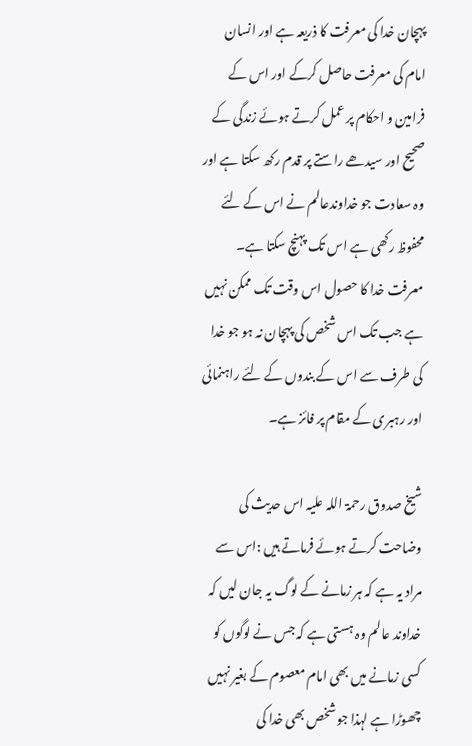پہچان خدا کی معرفت کا ذریعہ ہے اور انسان امام کی معرفت حاصل کرکے اور اس کے فرامين و احکام پر عمل کرتے ہوئے زندگی کے صحیح اور سیدھے راستے پر قدم رکھ سکتا ہے اور وہ سعادت جو خداوندعالم نے اس کے لئے محفوظ رکھی ہے اس تک پہنچ سکتا ہے۔ معرفت خدا کا حصول اس وقت تک ممکن نہیں ہے جب تک اس شخص کی پہچان نہ ہو جو خدا کی طرف سے اس کے بندوں کے لئے راہنمائی اور رہبری کے مقام پر فائز ہے۔

شیخ صدوق رحمۃ اللہ علیہ اس حدیث کی وضاحت کرتے ہوئے فرماتے ہیں :اس سے مراد یہ ہے کہ ہر زمانے کے لوگ یہ جان لیں کہ خداوند عالم وہ ہستی ہے کہ جس نے لوگوں کو کسی زمانے میں بھی امام معصوم کے بغیر نہیں چھوڑا ہے لہذا جو شخص بھی خدا کی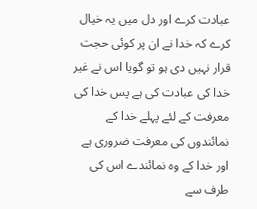عبادت کرے اور دل میں یہ خیال کرے کہ خدا نے ان پر کوئی حجت قرار نہیں دی ہو تو گویا اس نے غیر خدا کی عبادت کی ہے پس خدا کی معرفت کے لئے پہلے خدا کے نمائندوں کی معرفت ضروری ہے اور خدا کے وہ نمائندے اس کی طرف سے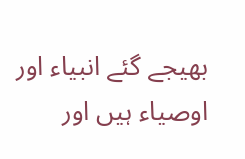بھیجے گئے انبیاء اور اوصیاء ہیں اور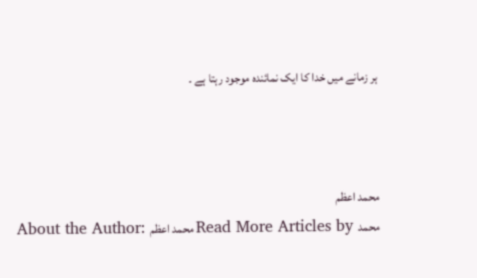ہر زمانے میں خدا کا ایک نمائندہ موجود رہتا ہے ۔



محمد اعظم
About the Author: محمد اعظم Read More Articles by محمد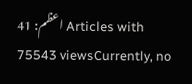اعظم: 41 Articles with 75543 viewsCurrently, no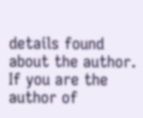details found about the author. If you are the author of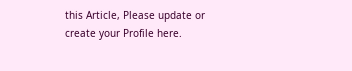this Article, Please update or create your Profile here.